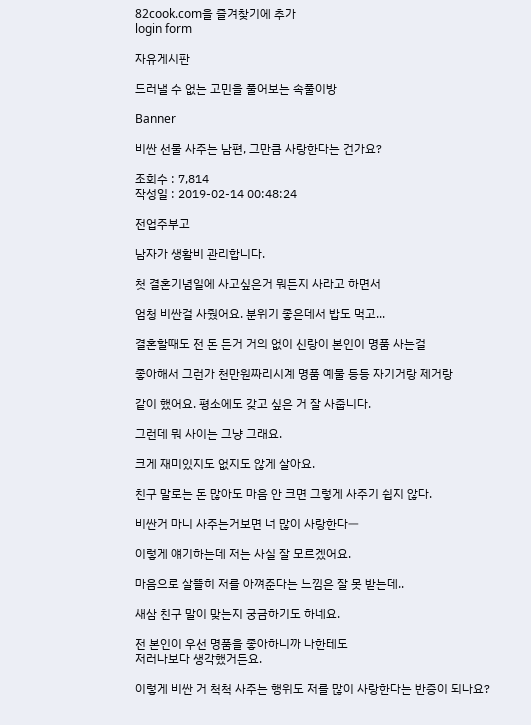82cook.com을 즐겨찾기에 추가
login form

자유게시판

드러낼 수 없는 고민을 풀어보는 속풀이방

Banner

비싼 선물 사주는 남편, 그만큼 사랑한다는 건가요?

조회수 : 7,814
작성일 : 2019-02-14 00:48:24

전업주부고

남자가 생활비 관리합니다.

첫 결혼기념일에 사고싶은거 뭐든지 사라고 하면서

엄청 비싼걸 사줬어요. 분위기 좋은데서 밥도 먹고...

결혼할때도 전 돈 든거 거의 없이 신랑이 본인이 명품 사는걸

좋아해서 그런가 천만원짜리시계 명품 예물 등등 자기거랑 제거랑

같이 했어요. 평소에도 갖고 싶은 거 잘 사줍니다.

그런데 뭐 사이는 그냥 그래요.

크게 재미있지도 없지도 않게 살아요.

친구 말로는 돈 많아도 마음 안 크면 그렇게 사주기 쉽지 않다.

비싼거 마니 사주는거보면 너 많이 사랑한다ㅡ

이렇게 얘기하는데 저는 사실 잘 모르겠어요.

마음으로 살뜰히 저를 아껴준다는 느낌은 잘 못 받는데..

새삼 친구 말이 맞는지 궁금하기도 하네요.

전 본인이 우선 명품을 좋아하니까 나한테도
저러나보다 생각했거든요.

이렇게 비싼 거 척척 사주는 행위도 저를 많이 사랑한다는 반증이 되나요?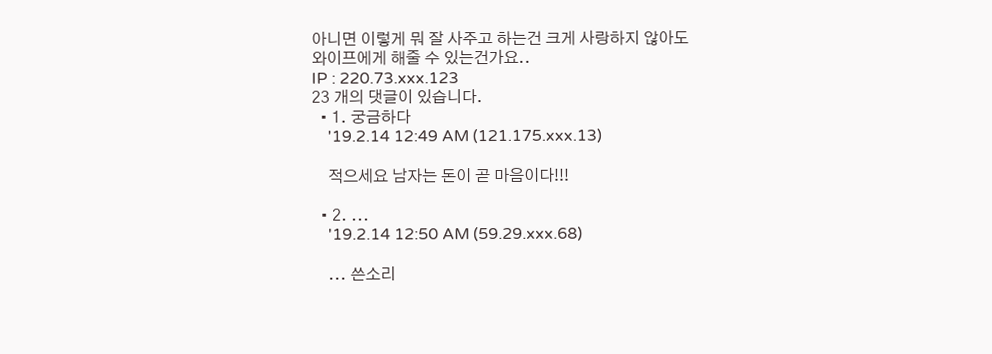아니면 이렇게 뭐 잘 사주고 하는건 크게 사랑하지 않아도
와이프에게 해줄 수 있는건가요..
IP : 220.73.xxx.123
23 개의 댓글이 있습니다.
  • 1. 궁금하다
    '19.2.14 12:49 AM (121.175.xxx.13)

    적으세요 남자는 돈이 곧 마음이다!!!

  • 2. ...
    '19.2.14 12:50 AM (59.29.xxx.68)

    ... 쓴소리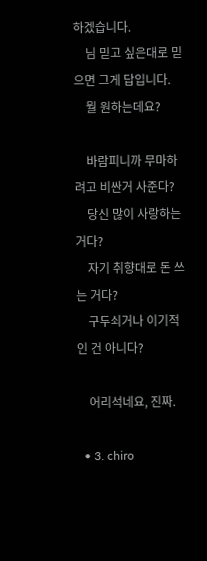하겠습니다.
    님 믿고 싶은대로 믿으면 그게 답입니다.
    뭘 원하는데요?

    바람피니까 무마하려고 비싼거 사준다?
    당신 많이 사랑하는 거다?
    자기 취향대로 돈 쓰는 거다?
    구두쇠거나 이기적인 건 아니다?

    어리석네요, 진짜.

  • 3. chiro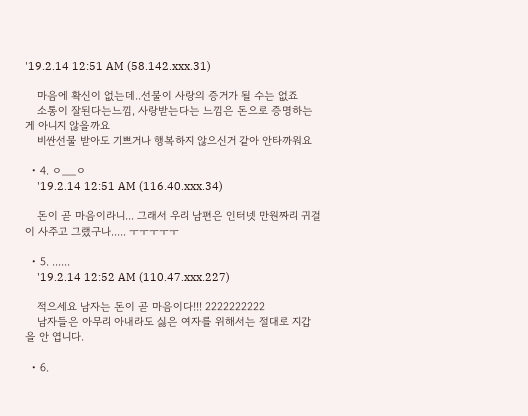'19.2.14 12:51 AM (58.142.xxx.31)

    마음에 확신이 없는데..선물이 사랑의 증거가 될 수는 없죠
    소통이 잘된다는느낌, 사랑받는다는 느낌은 돈으로 증명하는게 아니지 않을까요
    비싼선물 받아도 기쁘거나 행복하지 않으신거 같아 안타까워요

  • 4. ㅇ__ㅇ
    '19.2.14 12:51 AM (116.40.xxx.34)

    돈이 곧 마음이라니... 그래서 우리 남편은 인터넷 만원짜리 귀걸이 사주고 그랬구나..... ㅜㅜㅜㅜㅜ

  • 5. ......
    '19.2.14 12:52 AM (110.47.xxx.227)

    적으세요 남자는 돈이 곧 마음이다!!! 2222222222
    남자들은 아무리 아내라도 싫은 여자를 위해서는 절대로 지갑을 안 엽니다.

  • 6.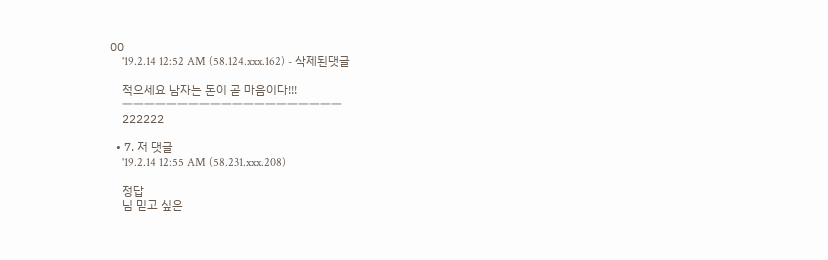00
    '19.2.14 12:52 AM (58.124.xxx.162) - 삭제된댓글

    적으세요 남자는 돈이 곧 마음이다!!!
    ㅡㅡㅡㅡㅡㅡㅡㅡㅡㅡㅡㅡㅡㅡㅡㅡㅡㅡㅡㅡ
    222222

  • 7. 저 댓글
    '19.2.14 12:55 AM (58.231.xxx.208)

    정답
    님 믿고 싶은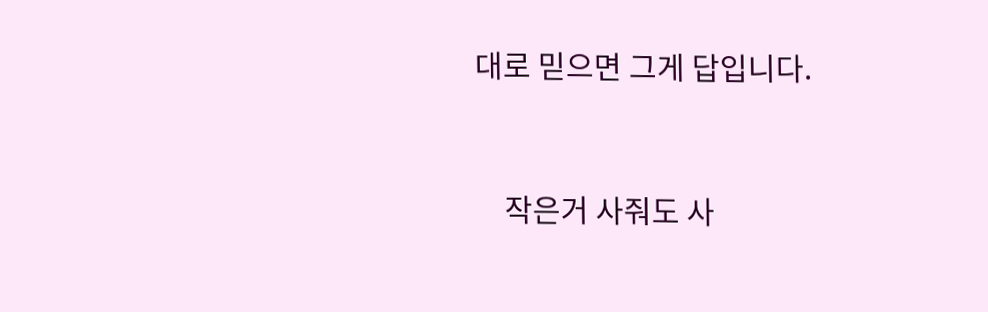대로 믿으면 그게 답입니다.


    작은거 사줘도 사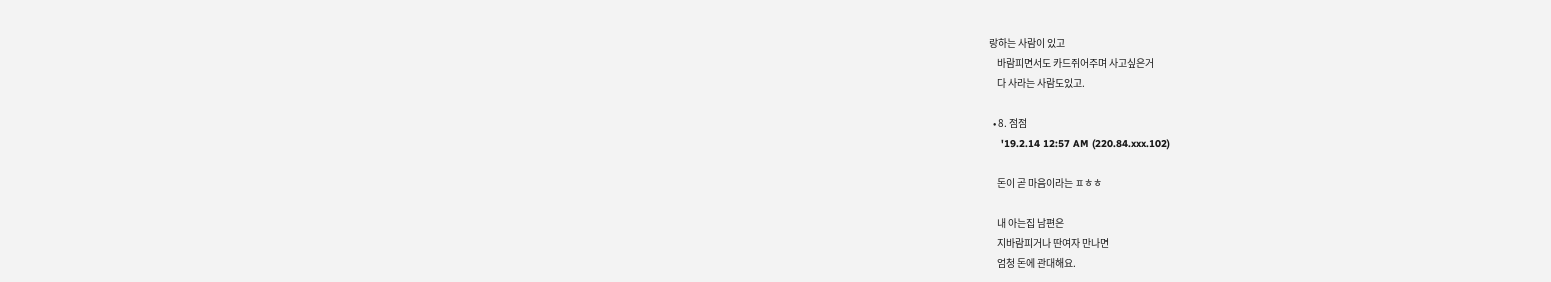랑하는 사람이 있고
    바람피면서도 카드쥐어주며 사고싶은거
    다 사라는 사람도있고.

  • 8. 점점
    '19.2.14 12:57 AM (220.84.xxx.102)

    돈이 곧 마음이라는 ㅍㅎㅎ

    내 아는집 남편은
    지바람피거나 딴여자 만나면
    엄청 돈에 관대해요.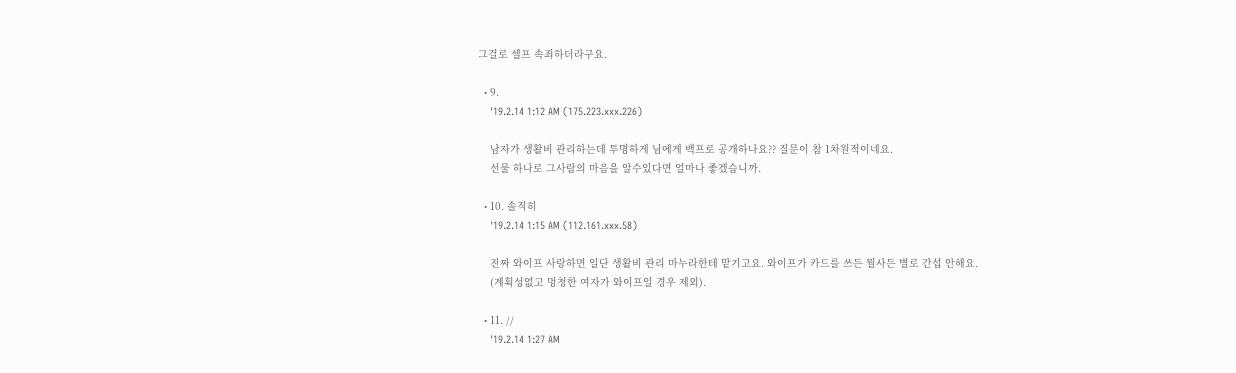그걸로 셀프 속죄하더라구요.

  • 9.
    '19.2.14 1:12 AM (175.223.xxx.226)

    남자가 생활비 관리하는데 투명하게 님에게 백프로 공개하나요?? 질문이 참 1차원적이네요.
    선물 하나로 그사람의 마음을 알수있다면 얼마나 좋겠습니까.

  • 10. 솔직히
    '19.2.14 1:15 AM (112.161.xxx.58)

    진짜 와이프 사랑하면 일단 생활비 관리 마누라한테 맡기고요. 와이프가 카드를 쓰든 뭘사든 별로 간섭 안해요.
    (계획성없고 멍청한 여자가 와이프일 경우 제외).

  • 11. //
    '19.2.14 1:27 AM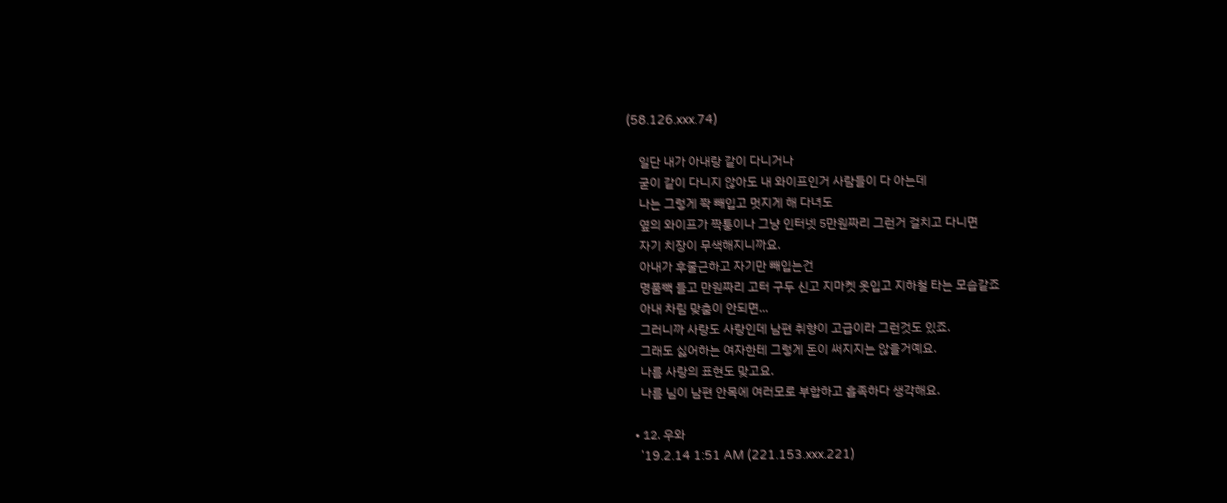(58.126.xxx.74)

    일단 내가 아내랑 같이 다니거나
    굳이 같이 다니지 않아도 내 와이프인거 사람들이 다 아는데
    나는 그렇게 쫙 빼입고 멋지게 해 다녀도
    옆의 와이프가 짝퉁이나 그냥 인터넷 5만원짜리 그런거 걸치고 다니면
    자기 치장이 무색해지니까요.
    아내가 후줄근하고 자기만 빼입는건
    명품빽 들고 만원짜리 고터 구두 신고 지마켓 옷입고 지하철 타는 모습같죠
    아내 차림 맞춤이 안되면...
    그러니까 사랑도 사랑인데 남편 취향이 고급이라 그런것도 있죠.
    그래도 싫어하는 여자한테 그렇게 돈이 써지지는 않을거예요.
    나름 사랑의 표현도 맞고요.
    나름 님이 남편 안목에 여러모로 부합하고 흡족하다 생각해요.

  • 12. 우와
    '19.2.14 1:51 AM (221.153.xxx.221)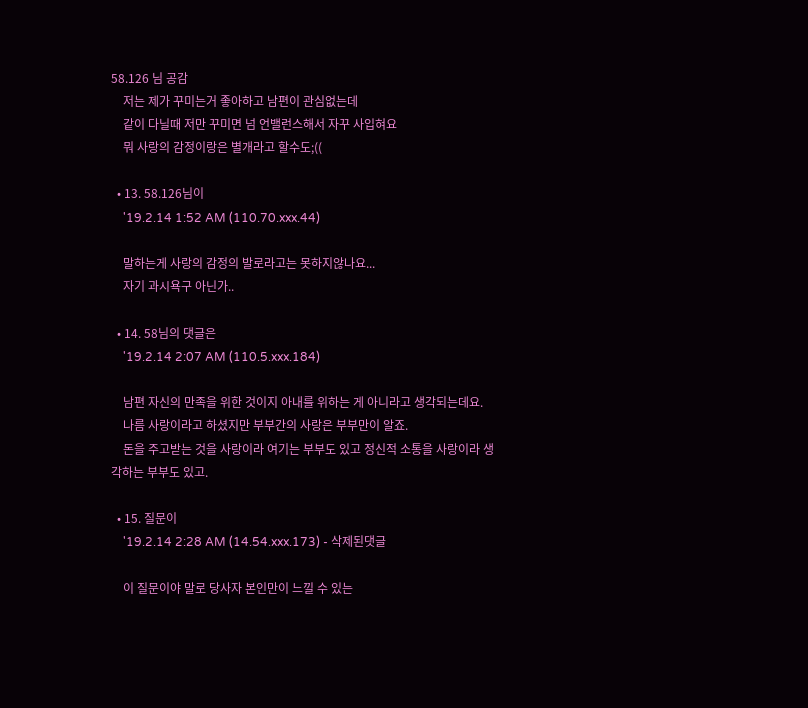58.126 님 공감
    저는 제가 꾸미는거 좋아하고 남편이 관심없는데
    같이 다닐때 저만 꾸미면 넘 언밸런스해서 자꾸 사입혀요
    뭐 사랑의 감정이랑은 별개라고 할수도;((

  • 13. 58.126님이
    '19.2.14 1:52 AM (110.70.xxx.44)

    말하는게 사랑의 감정의 발로라고는 못하지않나요...
    자기 과시욕구 아닌가..

  • 14. 58님의 댓글은
    '19.2.14 2:07 AM (110.5.xxx.184)

    남편 자신의 만족을 위한 것이지 아내를 위하는 게 아니라고 생각되는데요.
    나름 사랑이라고 하셨지만 부부간의 사랑은 부부만이 알죠.
    돈을 주고받는 것을 사랑이라 여기는 부부도 있고 정신적 소통을 사랑이라 생각하는 부부도 있고.

  • 15. 질문이
    '19.2.14 2:28 AM (14.54.xxx.173) - 삭제된댓글

    이 질문이야 말로 당사자 본인만이 느낄 수 있는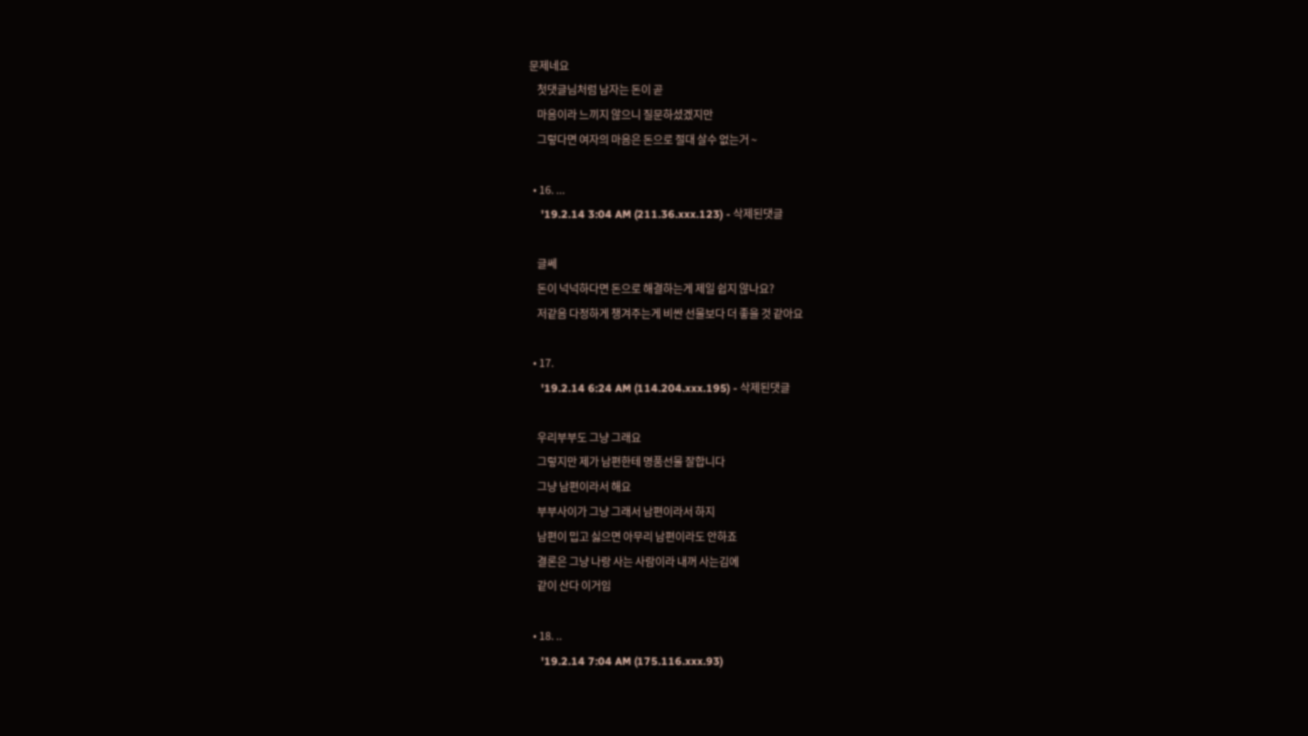문제네요
    첫댓글님처럼 남자는 돈이 곧
    마음이라 느끼지 않으니 질문하셨겠지만
    그렇다면 여자의 마음은 돈으로 절대 살수 없는거 ~

  • 16. ...
    '19.2.14 3:04 AM (211.36.xxx.123) - 삭제된댓글

    글쎄
    돈이 넉넉하다면 돈으로 해결하는게 제일 쉽지 않나요?
    저같음 다정하게 챙겨주는게 비싼 선물보다 더 좋을 것 같아요

  • 17.
    '19.2.14 6:24 AM (114.204.xxx.195) - 삭제된댓글

    우리부부도 그냥 그래요
    그렇지만 제가 남편한테 명품선물 잘합니다
    그냥 남편이라서 해요
    부부사이가 그냥 그래서 남편이라서 하지
    남편이 밉고 싫으면 아무리 남편이라도 안하죠
    결론은 그냥 나랑 사는 사람이라 내꺼 사는김에
    같이 산다 이거임

  • 18. ..
    '19.2.14 7:04 AM (175.116.xxx.93)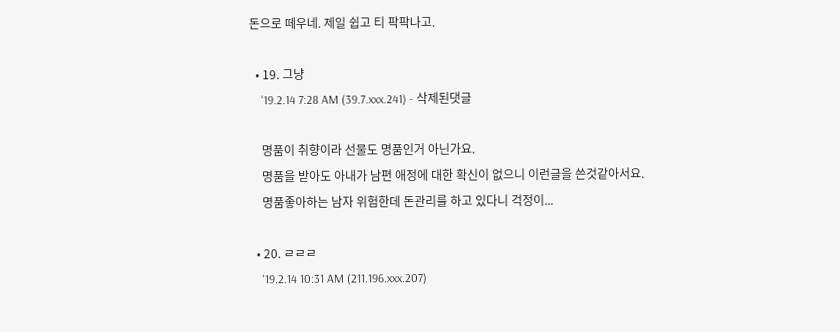돈으로 떼우네. 제일 쉽고 티 팍팍나고.

  • 19. 그냥
    '19.2.14 7:28 AM (39.7.xxx.241) - 삭제된댓글

    명품이 취향이라 선물도 명품인거 아닌가요.
    명품을 받아도 아내가 남편 애정에 대한 확신이 없으니 이런글을 쓴것같아서요.
    명품좋아하는 남자 위험한데 돈관리를 하고 있다니 걱정이...

  • 20. ㄹㄹㄹ
    '19.2.14 10:31 AM (211.196.xxx.207)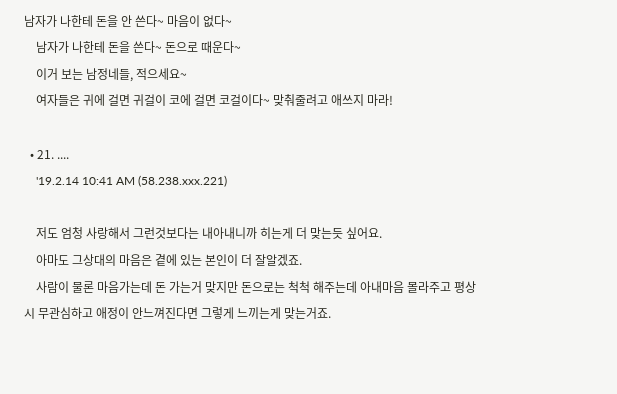남자가 나한테 돈을 안 쓴다~ 마음이 없다~
    남자가 나한테 돈을 쓴다~ 돈으로 때운다~
    이거 보는 남정네들, 적으세요~
    여자들은 귀에 걸면 귀걸이 코에 걸면 코걸이다~ 맞춰줄려고 애쓰지 마라!

  • 21. ....
    '19.2.14 10:41 AM (58.238.xxx.221)

    저도 엄청 사랑해서 그런것보다는 내아내니까 히는게 더 맞는듯 싶어요.
    아마도 그상대의 마음은 곁에 있는 본인이 더 잘알겠죠.
    사람이 물론 마음가는데 돈 가는거 맞지만 돈으로는 척척 해주는데 아내마음 몰라주고 평상시 무관심하고 애정이 안느껴진다면 그렇게 느끼는게 맞는거죠.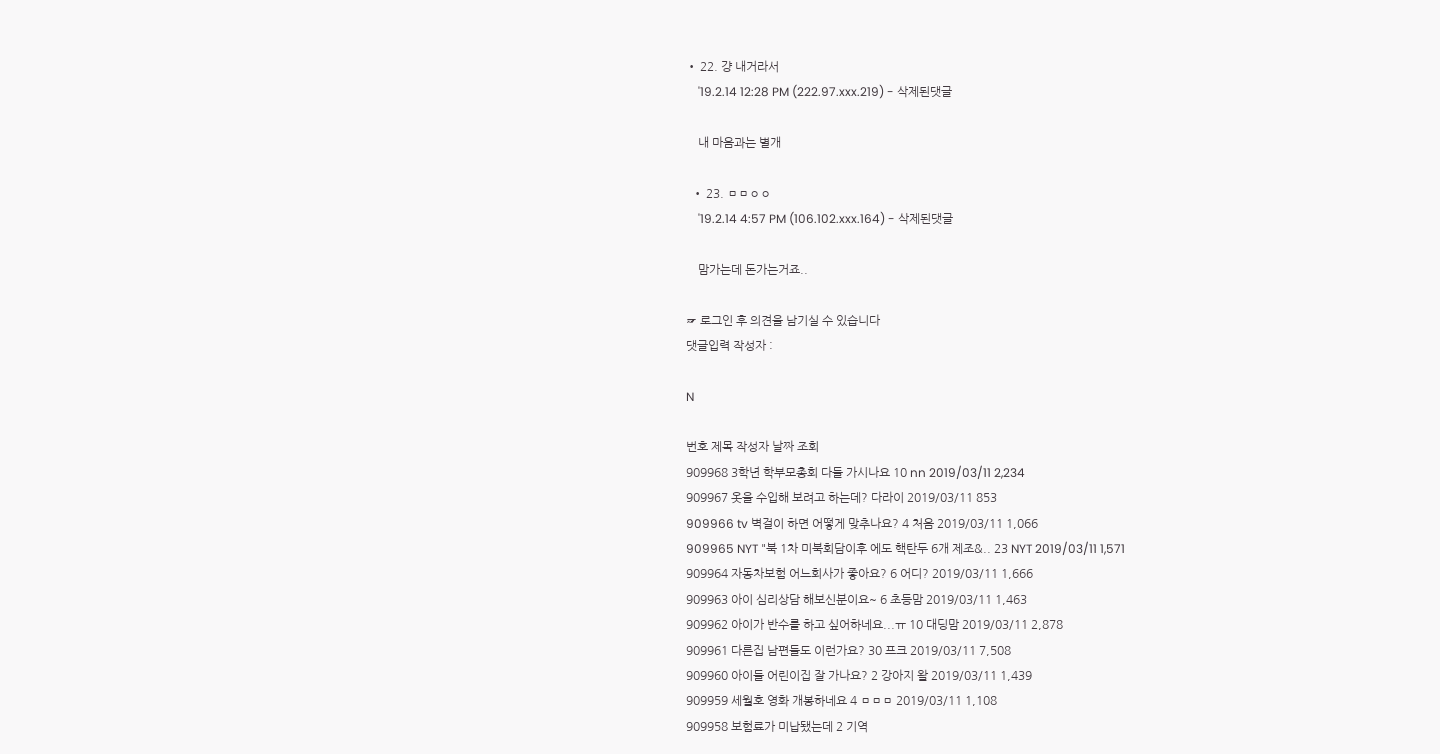• 22. 걍 내거라서
    '19.2.14 12:28 PM (222.97.xxx.219) - 삭제된댓글

    내 마음과는 별개

  • 23. ㅁㅁㅇㅇ
    '19.2.14 4:57 PM (106.102.xxx.164) - 삭제된댓글

    맘가는데 돈가는거죠..

☞ 로그인 후 의견을 남기실 수 있습니다
댓글입력 작성자 :

N

번호 제목 작성자 날짜 조회
909968 3학년 학부모총회 다들 가시나요 10 nn 2019/03/11 2,234
909967 옷을 수입해 보려고 하는데? 다라이 2019/03/11 853
909966 tv 벽걸이 하면 어떻게 맞추나요? 4 처음 2019/03/11 1,066
909965 NYT "북 1차 미북회담이후 에도 핵탄두 6개 제조&.. 23 NYT 2019/03/11 1,571
909964 자동차보험 어느회사가 좋아요? 6 어디? 2019/03/11 1,666
909963 아이 심리상담 해보신분이요~ 6 초등맘 2019/03/11 1,463
909962 아이가 반수를 하고 싶어하네요...ㅠ 10 대딩맘 2019/03/11 2,878
909961 다른집 남편들도 이런가요? 30 프크 2019/03/11 7,508
909960 아이들 어린이집 잘 가나요? 2 강아지 왈 2019/03/11 1,439
909959 세월호 영화 개봉하네요 4 ㅁㅁㅁ 2019/03/11 1,108
909958 보험료가 미납됐는데 2 기역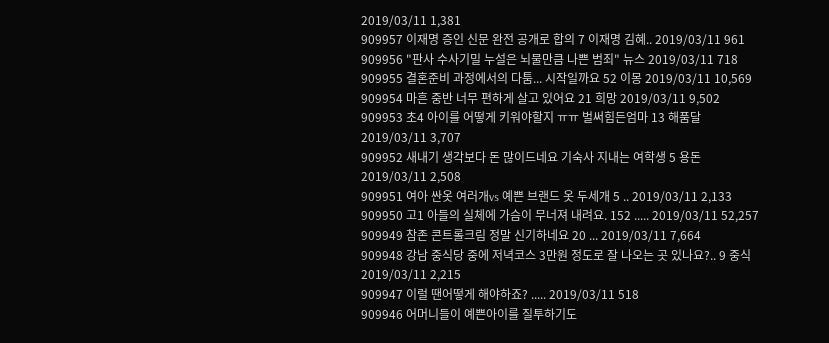2019/03/11 1,381
909957 이재명 증인 신문 완전 공개로 합의 7 이재명 김혜.. 2019/03/11 961
909956 "판사 수사기밀 누설은 뇌물만큼 나쁜 범죄" 뉴스 2019/03/11 718
909955 결혼준비 과정에서의 다툼... 시작일까요 52 이몽 2019/03/11 10,569
909954 마흔 중반 너무 편하게 살고 있어요 21 희망 2019/03/11 9,502
909953 초4 아이를 어떻게 키워야할지 ㅠㅠ 벌써힘든엄마 13 해품달 2019/03/11 3,707
909952 새내기 생각보다 돈 많이드네요 기숙사 지내는 여학생 5 용돈 2019/03/11 2,508
909951 여아 싼옷 여러개vs 예쁜 브랜드 옷 두세개 5 .. 2019/03/11 2,133
909950 고1 아들의 실체에 가슴이 무너져 내려요. 152 ..... 2019/03/11 52,257
909949 참존 콘트롤크림 정말 신기하네요 20 ... 2019/03/11 7,664
909948 강남 중식당 중에 저녁코스 3만원 정도로 잘 나오는 곳 있나요?.. 9 중식 2019/03/11 2,215
909947 이럴 땐어떻게 해야하죠? ..... 2019/03/11 518
909946 어머니들이 예쁜아이를 질투하기도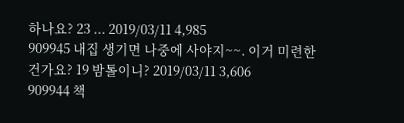하나요? 23 ... 2019/03/11 4,985
909945 내집 생기면 나중에 사야지~~. 이거 미련한건가요? 19 밤톨이니? 2019/03/11 3,606
909944 책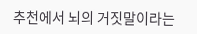추천에서 뇌의 거짓말이라는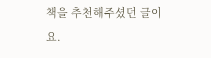책을 추천해주셨던 글이요.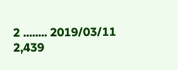2 ........ 2019/03/11 2,439